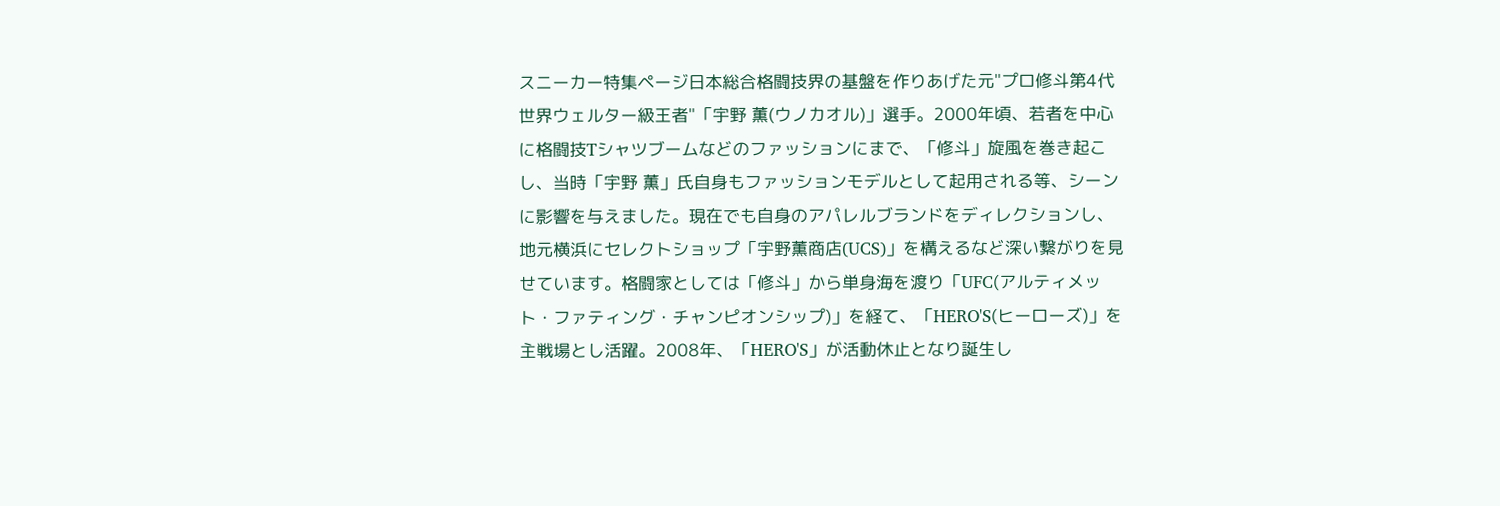スニーカー特集ページ日本総合格闘技界の基盤を作りあげた元"プロ修斗第4代世界ウェルター級王者"「宇野 薫(ウノカオル)」選手。2000年頃、若者を中心に格闘技Tシャツブームなどのファッションにまで、「修斗」旋風を巻き起こし、当時「宇野 薫」氏自身もファッションモデルとして起用される等、シーンに影響を与えました。現在でも自身のアパレルブランドをディレクションし、地元横浜にセレクトショップ「宇野薫商店(UCS)」を構えるなど深い繋がりを見せています。格闘家としては「修斗」から単身海を渡り「UFC(アルティメット・ファティング・チャンピオンシップ)」を経て、「HERO'S(ヒーローズ)」を主戦場とし活躍。2008年、「HERO'S」が活動休止となり誕生し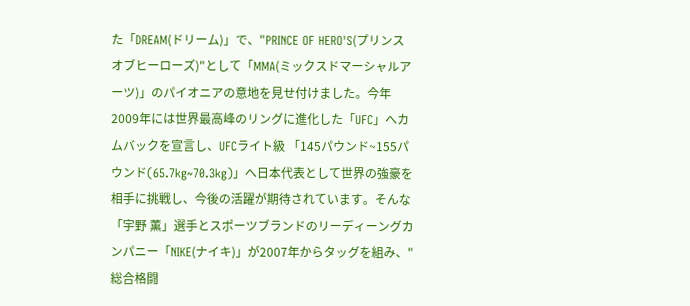た「DREAM(ドリーム)」で、"PRINCE OF HERO'S(プリンスオブヒーローズ)"として「MMA(ミックスドマーシャルアーツ)」のパイオニアの意地を見せ付けました。今年2009年には世界最高峰のリングに進化した「UFC」へカムバックを宣言し、UFCライト級 「145パウンド~155パウンド(65.7kg~70.3kg)」へ日本代表として世界の強豪を相手に挑戦し、今後の活躍が期待されています。そんな「宇野 薫」選手とスポーツブランドのリーディーングカンパニー「NIKE(ナイキ)」が2007年からタッグを組み、"総合格闘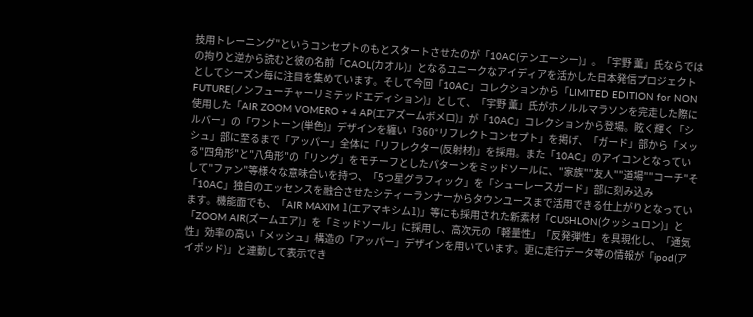技用トレーニング"というコンセプトのもとスタートさせたのが「10AC(テンエーシー)」。「宇野 薫」氏ならではの拘りと逆から読むと彼の名前「CAOL(カオル)」となるユニークなアイディアを活かした日本発信プロジェクトとしてシーズン毎に注目を集めています。そして今回「10AC」コレクションから「LIMITED EDITION for NON FUTURE(ノンフューチャーリミテッドエディション)」として、「宇野 薫」氏がホノルルマラソンを完走した際に使用した「AIR ZOOM VOMERO + 4 AP(エアズームボメロ)」が「10AC」コレクションから登場。眩く輝く「シルバー」の「ワントーン(単色)」デザインを纏い「360°リフレクトコンセプト」を掲げ、「ガード」部から「メッシュ」部に至るまで「アッパー」全体に「リフレクター(反射材)」を採用。また「10AC」のアイコンとなっている"四角形"と"八角形"の「リング」をモチーフとしたパターンをミッドソールに、"家族""友人""道場""コーチ"そして"ファン"等様々な意味合いを持つ、「5つ星グラフィック」を「シューレースガード」部に刻み込み「10AC」独自のエッセンスを融合させたシティーランナーからタウンユースまで活用できる仕上がりとなっています。機能面でも、「AIR MAXIM 1(エアマキシム1)」等にも採用された新素材「CUSHLON(クッシュロン)」と「ZOOM AIR(ズームエア)」を「ミッドソール」に採用し、高次元の「軽量性」「反発弾性」を具現化し、「通気性」効率の高い「メッシュ」構造の「アッパー」デザインを用いています。更に走行データ等の情報が「ipod(アイポッド)」と連動して表示でき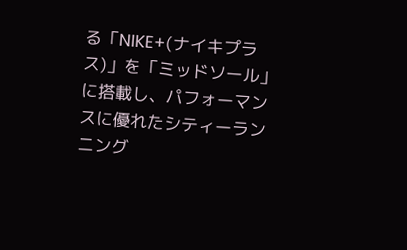る「NIKE+(ナイキプラス)」を「ミッドソール」に搭載し、パフォーマンスに優れたシティーランニング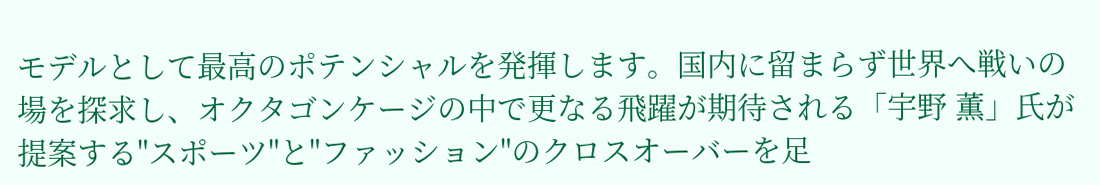モデルとして最高のポテンシャルを発揮します。国内に留まらず世界へ戦いの場を探求し、オクタゴンケージの中で更なる飛躍が期待される「宇野 薫」氏が提案する"スポーツ"と"ファッション"のクロスオーバーを足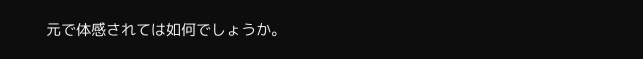元で体感されては如何でしょうか。